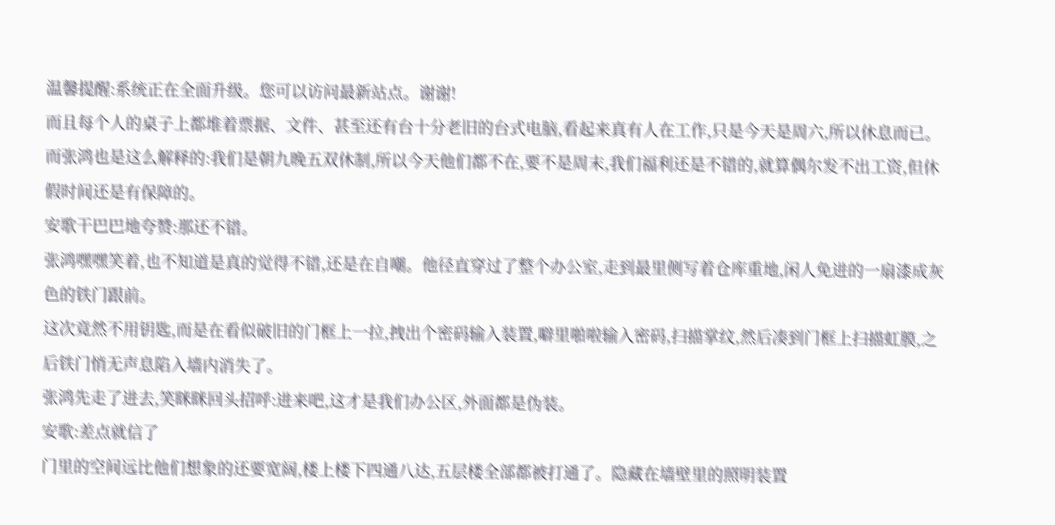温馨提醒:系统正在全面升级。您可以访问最新站点。谢谢!
而且每个人的桌子上都堆着票据、文件、甚至还有台十分老旧的台式电脑,看起来真有人在工作,只是今天是周六,所以休息而已。
而张鸿也是这么解释的:我们是朝九晚五双休制,所以今天他们都不在,要不是周末,我们福利还是不错的,就算偶尔发不出工资,但休假时间还是有保障的。
安歌干巴巴地夸赞:那还不错。
张鸿嘿嘿笑着,也不知道是真的觉得不错,还是在自嘲。他径直穿过了整个办公室,走到最里侧写着仓库重地,闲人免进的一扇漆成灰色的铁门跟前。
这次竟然不用钥匙,而是在看似破旧的门框上一拉,拽出个密码输入装置,噼里啪啦输入密码,扫描掌纹,然后凑到门框上扫描虹膜,之后铁门悄无声息陷入墙内消失了。
张鸿先走了进去,笑眯眯回头招呼:进来吧,这才是我们办公区,外面都是伪装。
安歌:差点就信了
门里的空间远比他们想象的还要宽阔,楼上楼下四通八达,五层楼全部都被打通了。隐藏在墙壁里的照明装置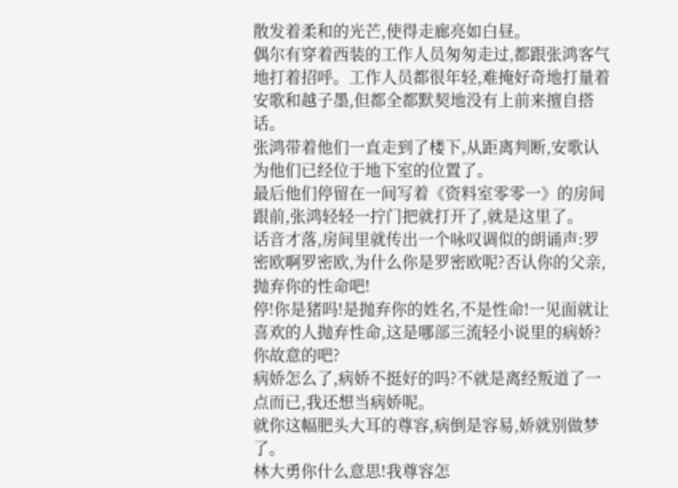散发着柔和的光芒,使得走廊亮如白昼。
偶尔有穿着西装的工作人员匆匆走过,都跟张鸿客气地打着招呼。工作人员都很年轻,难掩好奇地打量着安歌和越子墨,但都全都默契地没有上前来擅自搭话。
张鸿带着他们一直走到了楼下,从距离判断,安歌认为他们已经位于地下室的位置了。
最后他们停留在一间写着《资料室零零一》的房间跟前,张鸿轻轻一拧门把就打开了,就是这里了。
话音才落,房间里就传出一个咏叹调似的朗诵声:罗密欧啊罗密欧,为什么你是罗密欧呢?否认你的父亲,抛弃你的性命吧!
停!你是猪吗!是抛弃你的姓名,不是性命!一见面就让喜欢的人抛弃性命,这是哪部三流轻小说里的病娇?你故意的吧?
病娇怎么了,病娇不挺好的吗?不就是离经叛道了一点而已,我还想当病娇呢。
就你这幅肥头大耳的尊容,病倒是容易,娇就别做梦了。
林大勇你什么意思!我尊容怎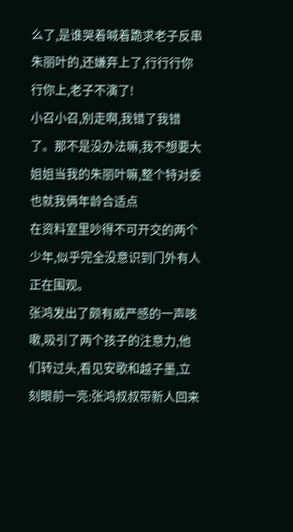么了,是谁哭着喊着跪求老子反串朱丽叶的,还嫌弃上了,行行行你行你上,老子不演了!
小召小召,别走啊,我错了我错了。那不是没办法嘛,我不想要大姐姐当我的朱丽叶嘛,整个特对委也就我俩年龄合适点
在资料室里吵得不可开交的两个少年,似乎完全没意识到门外有人正在围观。
张鸿发出了颇有威严感的一声咳嗽,吸引了两个孩子的注意力,他们转过头,看见安歌和越子墨,立刻眼前一亮:张鸿叔叔带新人回来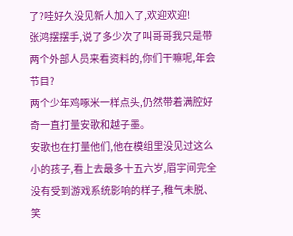了?哇好久没见新人加入了,欢迎欢迎!
张鸿摆摆手,说了多少次了叫哥哥我只是带两个外部人员来看资料的,你们干嘛呢,年会节目?
两个少年鸡啄米一样点头,仍然带着满腔好奇一直打量安歌和越子墨。
安歌也在打量他们,他在模组里没见过这么小的孩子,看上去最多十五六岁,眉宇间完全没有受到游戏系统影响的样子,稚气未脱、笑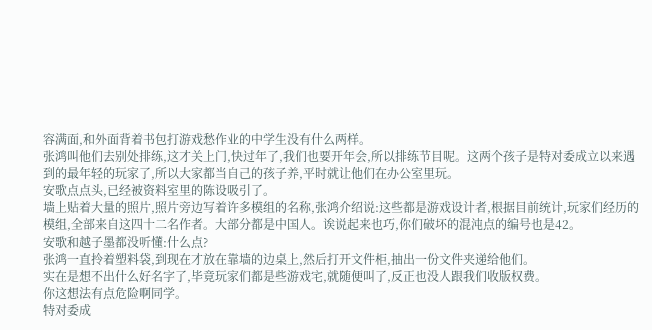容满面,和外面背着书包打游戏愁作业的中学生没有什么两样。
张鸿叫他们去别处排练,这才关上门,快过年了,我们也要开年会,所以排练节目呢。这两个孩子是特对委成立以来遇到的最年轻的玩家了,所以大家都当自己的孩子养,平时就让他们在办公室里玩。
安歌点点头,已经被资料室里的陈设吸引了。
墙上贴着大量的照片,照片旁边写着许多模组的名称,张鸿介绍说:这些都是游戏设计者,根据目前统计,玩家们经历的模组,全部来自这四十二名作者。大部分都是中国人。诶说起来也巧,你们破坏的混沌点的编号也是42。
安歌和越子墨都没听懂:什么点?
张鸿一直拎着塑料袋,到现在才放在靠墙的边桌上,然后打开文件柜,抽出一份文件夹递给他们。
实在是想不出什么好名字了,毕竟玩家们都是些游戏宅,就随便叫了,反正也没人跟我们收版权费。
你这想法有点危险啊同学。
特对委成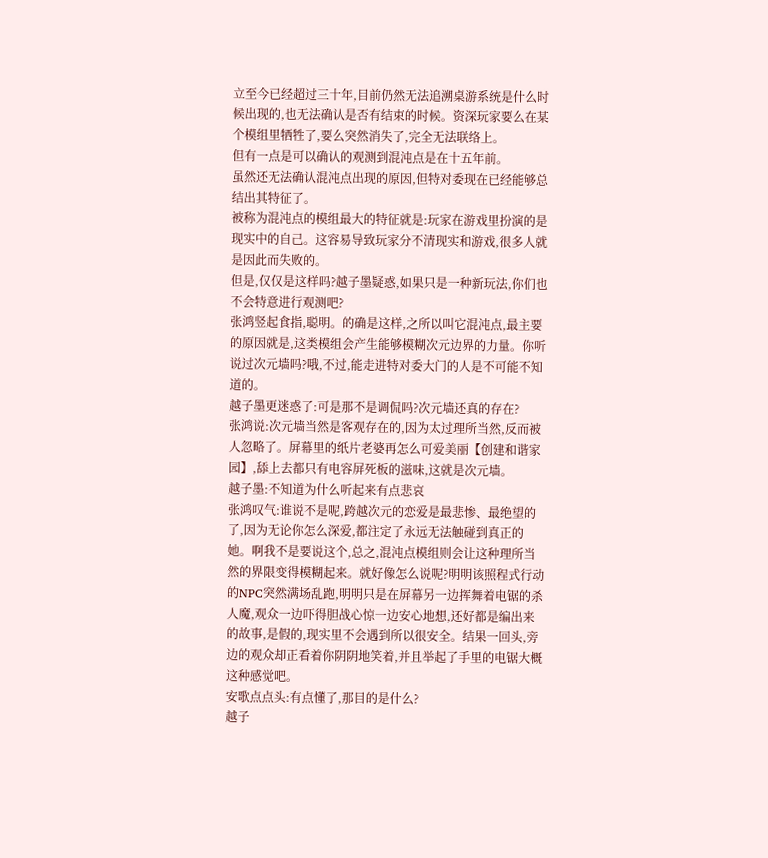立至今已经超过三十年,目前仍然无法追溯桌游系统是什么时候出现的,也无法确认是否有结束的时候。资深玩家要么在某个模组里牺牲了,要么突然消失了,完全无法联络上。
但有一点是可以确认的观测到混沌点是在十五年前。
虽然还无法确认混沌点出现的原因,但特对委现在已经能够总结出其特征了。
被称为混沌点的模组最大的特征就是:玩家在游戏里扮演的是现实中的自己。这容易导致玩家分不清现实和游戏,很多人就是因此而失败的。
但是,仅仅是这样吗?越子墨疑惑,如果只是一种新玩法,你们也不会特意进行观测吧?
张鸿竖起食指,聪明。的确是这样,之所以叫它混沌点,最主要的原因就是,这类模组会产生能够模糊次元边界的力量。你听说过次元墙吗?哦,不过,能走进特对委大门的人是不可能不知道的。
越子墨更迷惑了:可是那不是调侃吗?次元墙还真的存在?
张鸿说:次元墙当然是客观存在的,因为太过理所当然,反而被人忽略了。屏幕里的纸片老婆再怎么可爱美丽【创建和谐家园】,舔上去都只有电容屏死板的滋味,这就是次元墙。
越子墨:不知道为什么听起来有点悲哀
张鸿叹气:谁说不是呢,跨越次元的恋爱是最悲惨、最绝望的了,因为无论你怎么深爱,都注定了永远无法触碰到真正的她。啊我不是要说这个,总之,混沌点模组则会让这种理所当然的界限变得模糊起来。就好像怎么说呢?明明该照程式行动的NPC突然满场乱跑,明明只是在屏幕另一边挥舞着电锯的杀人魔,观众一边吓得胆战心惊一边安心地想,还好都是编出来的故事,是假的,现实里不会遇到所以很安全。结果一回头,旁边的观众却正看着你阴阴地笑着,并且举起了手里的电锯大概这种感觉吧。
安歌点点头:有点懂了,那目的是什么?
越子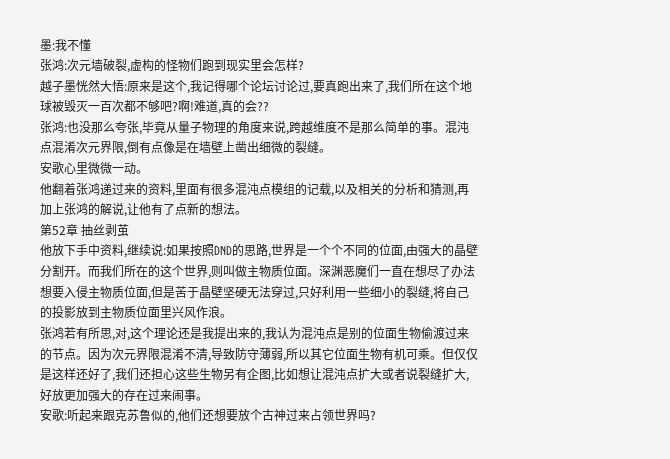墨:我不懂
张鸿:次元墙破裂,虚构的怪物们跑到现实里会怎样?
越子墨恍然大悟:原来是这个,我记得哪个论坛讨论过,要真跑出来了,我们所在这个地球被毁灭一百次都不够吧?啊!难道,真的会??
张鸿:也没那么夸张,毕竟从量子物理的角度来说,跨越维度不是那么简单的事。混沌点混淆次元界限,倒有点像是在墙壁上凿出细微的裂缝。
安歌心里微微一动。
他翻着张鸿递过来的资料,里面有很多混沌点模组的记载,以及相关的分析和猜测,再加上张鸿的解说,让他有了点新的想法。
第52章 抽丝剥茧
他放下手中资料,继续说:如果按照DND的思路,世界是一个个不同的位面,由强大的晶壁分割开。而我们所在的这个世界,则叫做主物质位面。深渊恶魔们一直在想尽了办法想要入侵主物质位面,但是苦于晶壁坚硬无法穿过,只好利用一些细小的裂缝,将自己的投影放到主物质位面里兴风作浪。
张鸿若有所思,对,这个理论还是我提出来的,我认为混沌点是别的位面生物偷渡过来的节点。因为次元界限混淆不清,导致防守薄弱,所以其它位面生物有机可乘。但仅仅是这样还好了,我们还担心这些生物另有企图,比如想让混沌点扩大或者说裂缝扩大,好放更加强大的存在过来闹事。
安歌:听起来跟克苏鲁似的,他们还想要放个古神过来占领世界吗?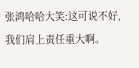张鸿哈哈大笑:这可说不好,我们肩上责任重大啊。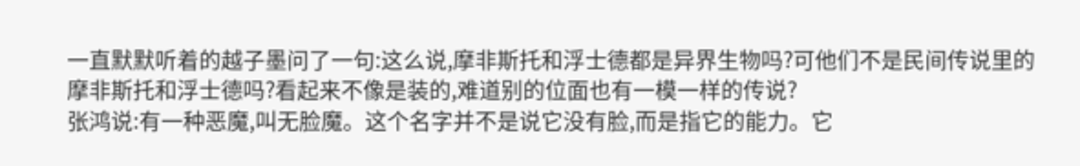一直默默听着的越子墨问了一句:这么说,摩非斯托和浮士德都是异界生物吗?可他们不是民间传说里的摩非斯托和浮士德吗?看起来不像是装的,难道别的位面也有一模一样的传说?
张鸿说:有一种恶魔,叫无脸魔。这个名字并不是说它没有脸,而是指它的能力。它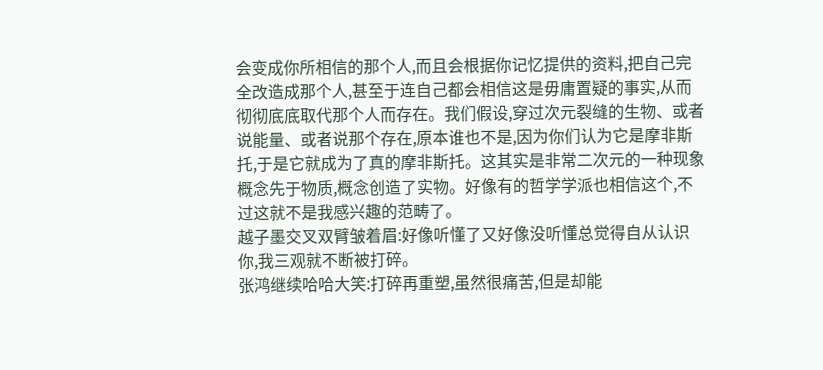会变成你所相信的那个人,而且会根据你记忆提供的资料,把自己完全改造成那个人,甚至于连自己都会相信这是毋庸置疑的事实,从而彻彻底底取代那个人而存在。我们假设,穿过次元裂缝的生物、或者说能量、或者说那个存在,原本谁也不是,因为你们认为它是摩非斯托,于是它就成为了真的摩非斯托。这其实是非常二次元的一种现象概念先于物质,概念创造了实物。好像有的哲学学派也相信这个,不过这就不是我感兴趣的范畴了。
越子墨交叉双臂皱着眉:好像听懂了又好像没听懂总觉得自从认识你,我三观就不断被打碎。
张鸿继续哈哈大笑:打碎再重塑,虽然很痛苦,但是却能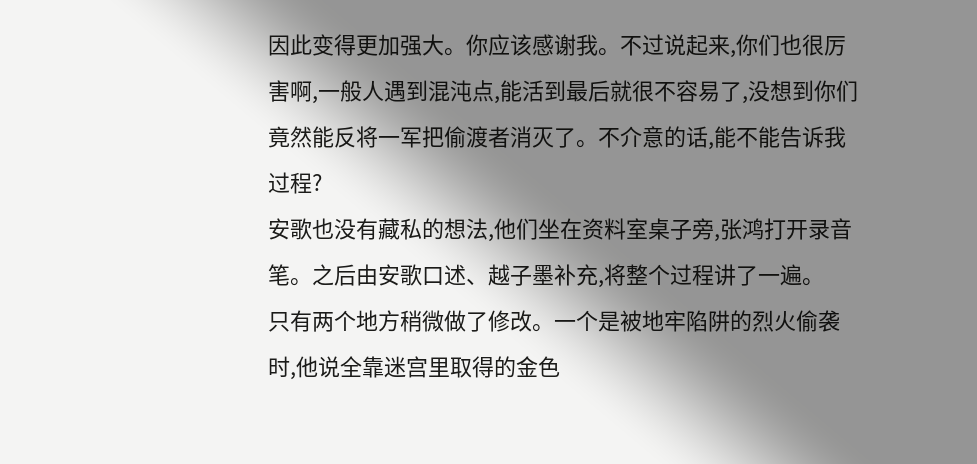因此变得更加强大。你应该感谢我。不过说起来,你们也很厉害啊,一般人遇到混沌点,能活到最后就很不容易了,没想到你们竟然能反将一军把偷渡者消灭了。不介意的话,能不能告诉我过程?
安歌也没有藏私的想法,他们坐在资料室桌子旁,张鸿打开录音笔。之后由安歌口述、越子墨补充,将整个过程讲了一遍。
只有两个地方稍微做了修改。一个是被地牢陷阱的烈火偷袭时,他说全靠迷宫里取得的金色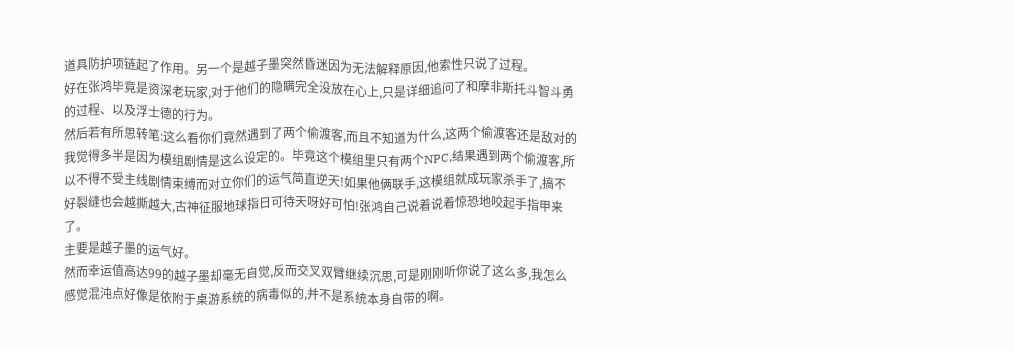道具防护项链起了作用。另一个是越子墨突然昏迷因为无法解释原因,他索性只说了过程。
好在张鸿毕竟是资深老玩家,对于他们的隐瞒完全没放在心上,只是详细追问了和摩非斯托斗智斗勇的过程、以及浮士德的行为。
然后若有所思转笔:这么看你们竟然遇到了两个偷渡客,而且不知道为什么,这两个偷渡客还是敌对的我觉得多半是因为模组剧情是这么设定的。毕竟这个模组里只有两个NPC,结果遇到两个偷渡客,所以不得不受主线剧情束缚而对立你们的运气简直逆天!如果他俩联手,这模组就成玩家杀手了,搞不好裂缝也会越撕越大,古神征服地球指日可待天呀好可怕!张鸿自己说着说着惊恐地咬起手指甲来了。
主要是越子墨的运气好。
然而幸运值高达99的越子墨却毫无自觉,反而交叉双臂继续沉思,可是刚刚听你说了这么多,我怎么感觉混沌点好像是依附于桌游系统的病毒似的,并不是系统本身自带的啊。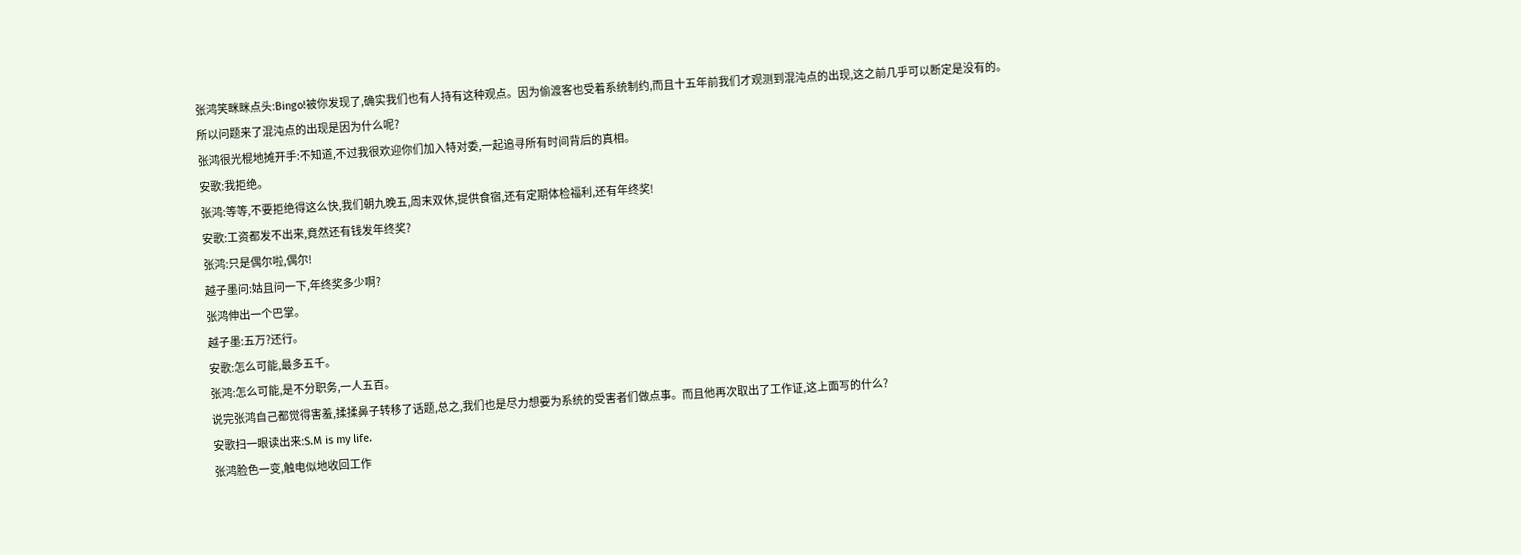张鸿笑眯眯点头:Bingo!被你发现了,确实我们也有人持有这种观点。因为偷渡客也受着系统制约,而且十五年前我们才观测到混沌点的出现,这之前几乎可以断定是没有的。
所以问题来了混沌点的出现是因为什么呢?
张鸿很光棍地摊开手:不知道,不过我很欢迎你们加入特对委,一起追寻所有时间背后的真相。
安歌:我拒绝。
张鸿:等等,不要拒绝得这么快,我们朝九晚五,周末双休,提供食宿,还有定期体检福利,还有年终奖!
安歌:工资都发不出来,竟然还有钱发年终奖?
张鸿:只是偶尔啦,偶尔!
越子墨问:姑且问一下,年终奖多少啊?
张鸿伸出一个巴掌。
越子墨:五万?还行。
安歌:怎么可能,最多五千。
张鸿:怎么可能,是不分职务,一人五百。
说完张鸿自己都觉得害羞,揉揉鼻子转移了话题,总之,我们也是尽力想要为系统的受害者们做点事。而且他再次取出了工作证,这上面写的什么?
安歌扫一眼读出来:S.M is my life.
张鸿脸色一变,触电似地收回工作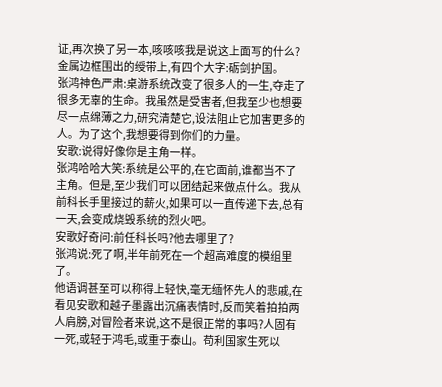证,再次换了另一本,咳咳咳我是说这上面写的什么?
金属边框围出的绶带上,有四个大字:砺剑护国。
张鸿神色严肃:桌游系统改变了很多人的一生,夺走了很多无辜的生命。我虽然是受害者,但我至少也想要尽一点绵薄之力,研究清楚它,设法阻止它加害更多的人。为了这个,我想要得到你们的力量。
安歌:说得好像你是主角一样。
张鸿哈哈大笑:系统是公平的,在它面前,谁都当不了主角。但是,至少我们可以团结起来做点什么。我从前科长手里接过的薪火,如果可以一直传递下去,总有一天,会变成烧毁系统的烈火吧。
安歌好奇问:前任科长吗?他去哪里了?
张鸿说:死了啊,半年前死在一个超高难度的模组里了。
他语调甚至可以称得上轻快,毫无缅怀先人的悲戚,在看见安歌和越子墨露出沉痛表情时,反而笑着拍拍两人肩膀,对冒险者来说,这不是很正常的事吗?人固有一死,或轻于鸿毛,或重于泰山。苟利国家生死以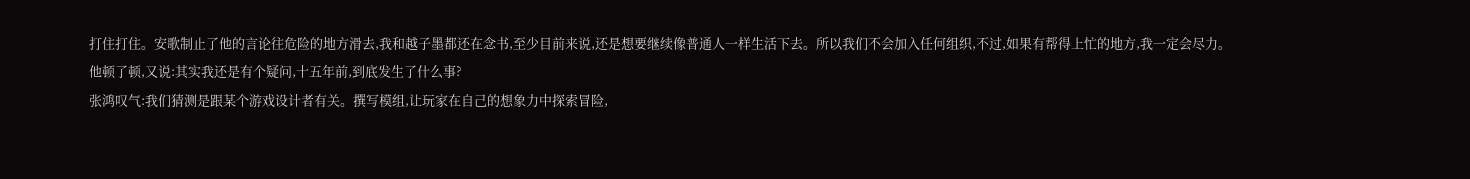打住打住。安歌制止了他的言论往危险的地方滑去,我和越子墨都还在念书,至少目前来说,还是想要继续像普通人一样生活下去。所以我们不会加入任何组织,不过,如果有帮得上忙的地方,我一定会尽力。
他顿了顿,又说:其实我还是有个疑问,十五年前,到底发生了什么事?
张鸿叹气:我们猜测是跟某个游戏设计者有关。撰写模组,让玩家在自己的想象力中探索冒险,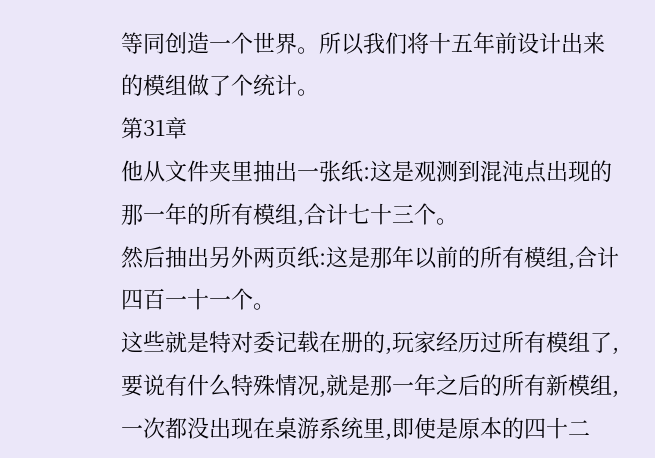等同创造一个世界。所以我们将十五年前设计出来的模组做了个统计。
第31章
他从文件夹里抽出一张纸:这是观测到混沌点出现的那一年的所有模组,合计七十三个。
然后抽出另外两页纸:这是那年以前的所有模组,合计四百一十一个。
这些就是特对委记载在册的,玩家经历过所有模组了,要说有什么特殊情况,就是那一年之后的所有新模组,一次都没出现在桌游系统里,即使是原本的四十二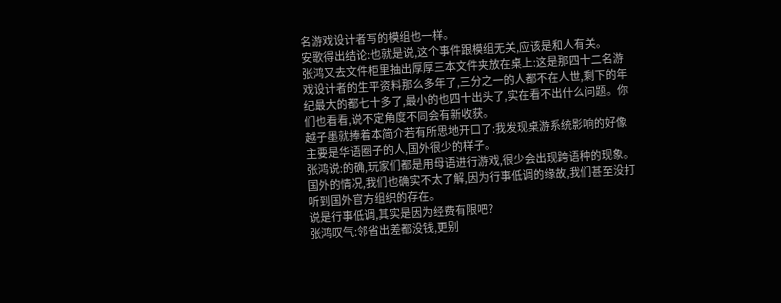名游戏设计者写的模组也一样。
安歌得出结论:也就是说,这个事件跟模组无关,应该是和人有关。
张鸿又去文件柜里抽出厚厚三本文件夹放在桌上:这是那四十二名游戏设计者的生平资料那么多年了,三分之一的人都不在人世,剩下的年纪最大的都七十多了,最小的也四十出头了,实在看不出什么问题。你们也看看,说不定角度不同会有新收获。
越子墨就捧着本简介若有所思地开口了:我发现桌游系统影响的好像主要是华语圈子的人,国外很少的样子。
张鸿说:的确,玩家们都是用母语进行游戏,很少会出现跨语种的现象。国外的情况,我们也确实不太了解,因为行事低调的缘故,我们甚至没打听到国外官方组织的存在。
说是行事低调,其实是因为经费有限吧?
张鸿叹气:邻省出差都没钱,更别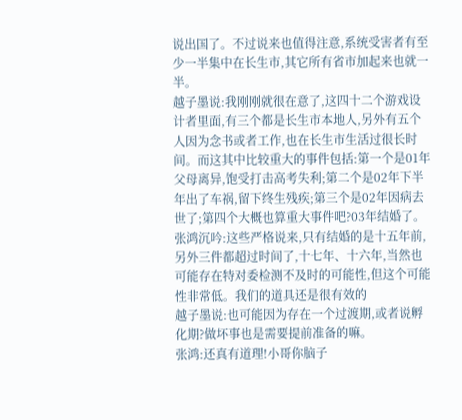说出国了。不过说来也值得注意,系统受害者有至少一半集中在长生市,其它所有省市加起来也就一半。
越子墨说:我刚刚就很在意了,这四十二个游戏设计者里面,有三个都是长生市本地人,另外有五个人因为念书或者工作,也在长生市生活过很长时间。而这其中比较重大的事件包括:第一个是01年父母离异,饱受打击高考失利;第二个是02年下半年出了车祸,留下终生残疾;第三个是02年因病去世了;第四个大概也算重大事件吧?03年结婚了。
张鸿沉吟:这些严格说来,只有结婚的是十五年前,另外三件都超过时间了,十七年、十六年,当然也可能存在特对委检测不及时的可能性,但这个可能性非常低。我们的道具还是很有效的
越子墨说:也可能因为存在一个过渡期,或者说孵化期?做坏事也是需要提前准备的嘛。
张鸿:还真有道理!小哥你脑子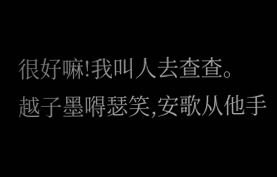很好嘛!我叫人去查查。
越子墨嘚瑟笑,安歌从他手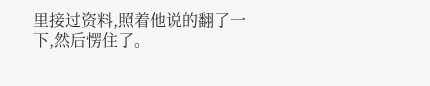里接过资料,照着他说的翻了一下,然后愣住了。